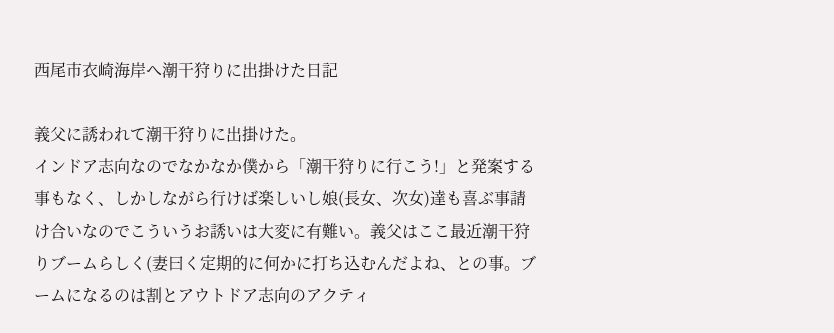西尾市衣崎海岸へ潮干狩りに出掛けた日記

義父に誘われて潮干狩りに出掛けた。
インドア志向なのでなかなか僕から「潮干狩りに行こう!」と発案する事もなく、しかしながら行けば楽しいし娘(長女、次女)達も喜ぶ事請け合いなのでこういうお誘いは大変に有難い。義父はここ最近潮干狩りブームらしく(妻曰く定期的に何かに打ち込むんだよね、との事。ブームになるのは割とアウトドア志向のアクティ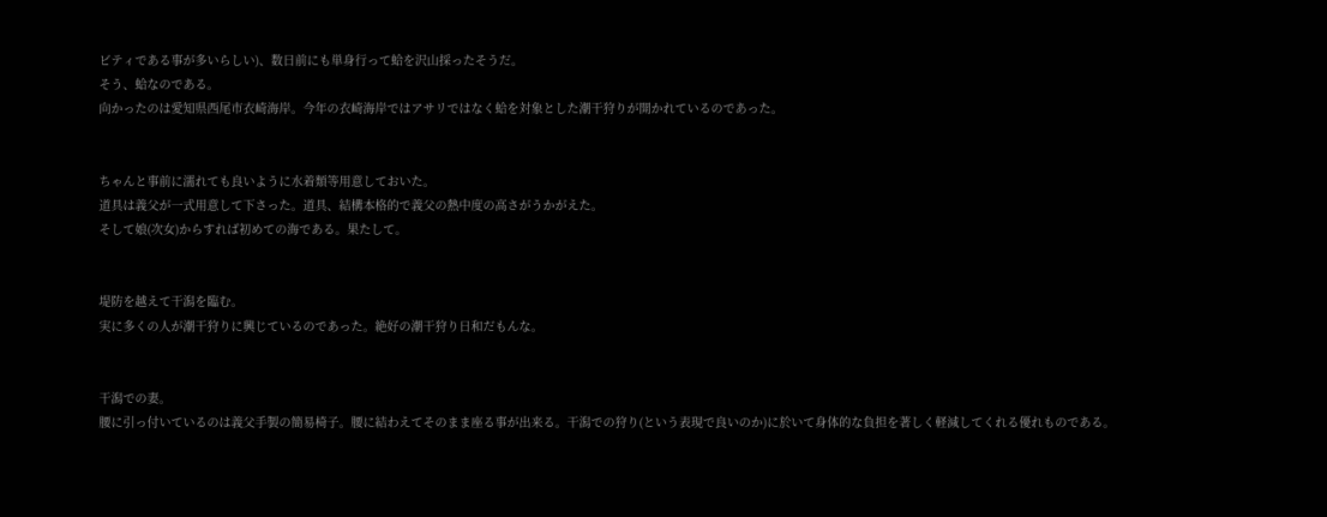ビティである事が多いらしい)、数日前にも単身行って蛤を沢山採ったそうだ。
そう、蛤なのである。
向かったのは愛知県西尾市衣崎海岸。今年の衣崎海岸ではアサリではなく蛤を対象とした潮干狩りが開かれているのであった。


ちゃんと事前に濡れても良いように水着類等用意しておいた。
道具は義父が一式用意して下さった。道具、結構本格的で義父の熱中度の高さがうかがえた。
そして娘(次女)からすれば初めての海である。果たして。


堤防を越えて干潟を臨む。
実に多くの人が潮干狩りに興じているのであった。絶好の潮干狩り日和だもんな。


干潟での妻。
腰に引っ付いているのは義父手製の簡易椅子。腰に結わえてそのまま座る事が出来る。干潟での狩り(という表現で良いのか)に於いて身体的な負担を著しく軽減してくれる優れものである。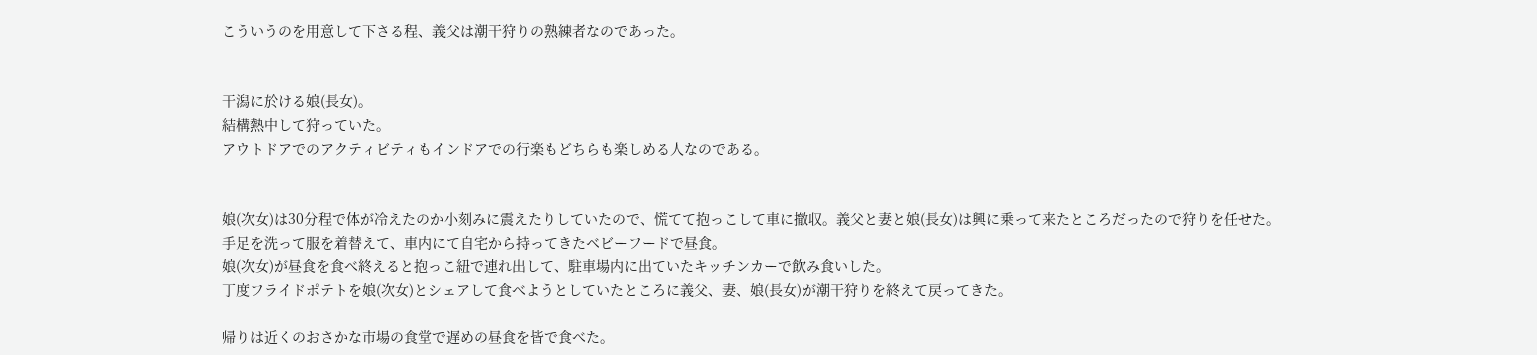こういうのを用意して下さる程、義父は潮干狩りの熟練者なのであった。


干潟に於ける娘(長女)。
結構熱中して狩っていた。
アウトドアでのアクティビティもインドアでの行楽もどちらも楽しめる人なのである。


娘(次女)は30分程で体が冷えたのか小刻みに震えたりしていたので、慌てて抱っこして車に撤収。義父と妻と娘(長女)は興に乗って来たところだったので狩りを任せた。
手足を洗って服を着替えて、車内にて自宅から持ってきたベビーフードで昼食。
娘(次女)が昼食を食べ終えると抱っこ紐で連れ出して、駐車場内に出ていたキッチンカーで飲み食いした。
丁度フライドポテトを娘(次女)とシェアして食べようとしていたところに義父、妻、娘(長女)が潮干狩りを終えて戻ってきた。

帰りは近くのおさかな市場の食堂で遅めの昼食を皆で食べた。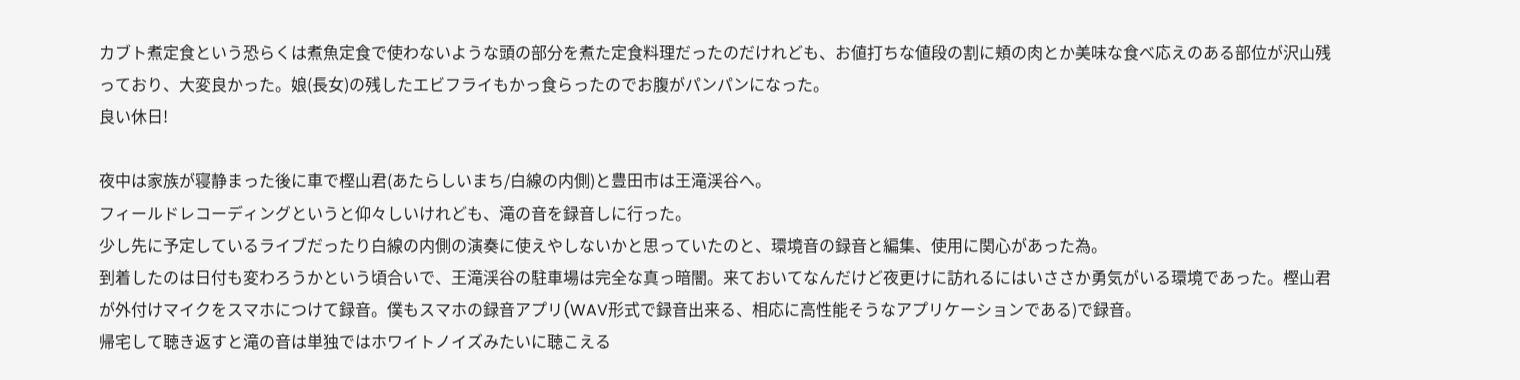カブト煮定食という恐らくは煮魚定食で使わないような頭の部分を煮た定食料理だったのだけれども、お値打ちな値段の割に頬の肉とか美味な食べ応えのある部位が沢山残っており、大変良かった。娘(長女)の残したエビフライもかっ食らったのでお腹がパンパンになった。
良い休日!

夜中は家族が寝静まった後に車で樫山君(あたらしいまち/白線の内側)と豊田市は王滝渓谷へ。
フィールドレコーディングというと仰々しいけれども、滝の音を録音しに行った。
少し先に予定しているライブだったり白線の内側の演奏に使えやしないかと思っていたのと、環境音の録音と編集、使用に関心があった為。
到着したのは日付も変わろうかという頃合いで、王滝渓谷の駐車場は完全な真っ暗闇。来ておいてなんだけど夜更けに訪れるにはいささか勇気がいる環境であった。樫山君が外付けマイクをスマホにつけて録音。僕もスマホの録音アプリ(WAV形式で録音出来る、相応に高性能そうなアプリケーションである)で録音。
帰宅して聴き返すと滝の音は単独ではホワイトノイズみたいに聴こえる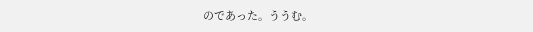のであった。ううむ。